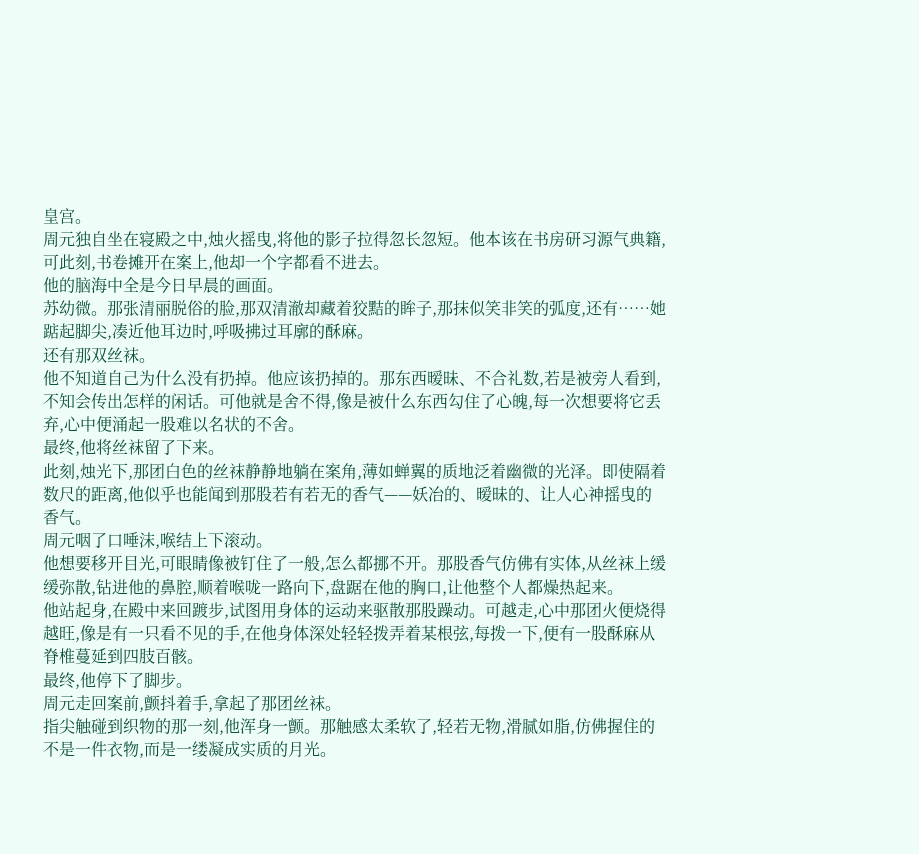皇宫。
周元独自坐在寝殿之中,烛火摇曳,将他的影子拉得忽长忽短。他本该在书房研习源气典籍,可此刻,书卷摊开在案上,他却一个字都看不进去。
他的脑海中全是今日早晨的画面。
苏幼微。那张清丽脱俗的脸,那双清澈却藏着狡黠的眸子,那抹似笑非笑的弧度,还有……她踮起脚尖,凑近他耳边时,呼吸拂过耳廓的酥麻。
还有那双丝袜。
他不知道自己为什么没有扔掉。他应该扔掉的。那东西暧昧、不合礼数,若是被旁人看到,不知会传出怎样的闲话。可他就是舍不得,像是被什么东西勾住了心魄,每一次想要将它丢弃,心中便涌起一股难以名状的不舍。
最终,他将丝袜留了下来。
此刻,烛光下,那团白色的丝袜静静地躺在案角,薄如蝉翼的质地泛着幽微的光泽。即使隔着数尺的距离,他似乎也能闻到那股若有若无的香气——妖冶的、暧昧的、让人心神摇曳的香气。
周元咽了口唾沫,喉结上下滚动。
他想要移开目光,可眼睛像被钉住了一般,怎么都挪不开。那股香气仿佛有实体,从丝袜上缓缓弥散,钻进他的鼻腔,顺着喉咙一路向下,盘踞在他的胸口,让他整个人都燥热起来。
他站起身,在殿中来回踱步,试图用身体的运动来驱散那股躁动。可越走,心中那团火便烧得越旺,像是有一只看不见的手,在他身体深处轻轻拨弄着某根弦,每拨一下,便有一股酥麻从脊椎蔓延到四肢百骸。
最终,他停下了脚步。
周元走回案前,颤抖着手,拿起了那团丝袜。
指尖触碰到织物的那一刻,他浑身一颤。那触感太柔软了,轻若无物,滑腻如脂,仿佛握住的不是一件衣物,而是一缕凝成实质的月光。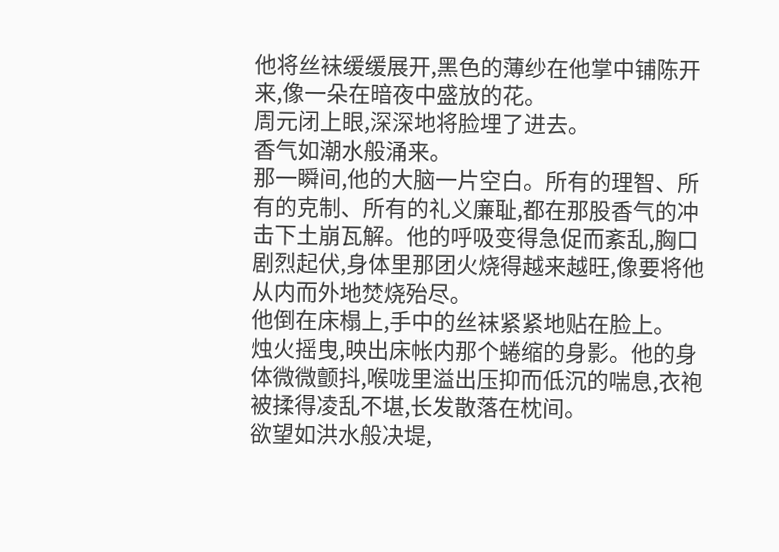他将丝袜缓缓展开,黑色的薄纱在他掌中铺陈开来,像一朵在暗夜中盛放的花。
周元闭上眼,深深地将脸埋了进去。
香气如潮水般涌来。
那一瞬间,他的大脑一片空白。所有的理智、所有的克制、所有的礼义廉耻,都在那股香气的冲击下土崩瓦解。他的呼吸变得急促而紊乱,胸口剧烈起伏,身体里那团火烧得越来越旺,像要将他从内而外地焚烧殆尽。
他倒在床榻上,手中的丝袜紧紧地贴在脸上。
烛火摇曳,映出床帐内那个蜷缩的身影。他的身体微微颤抖,喉咙里溢出压抑而低沉的喘息,衣袍被揉得凌乱不堪,长发散落在枕间。
欲望如洪水般决堤,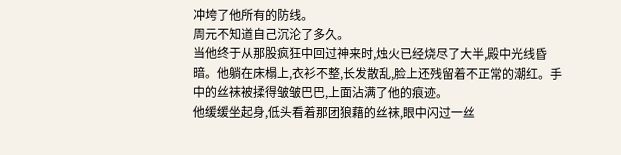冲垮了他所有的防线。
周元不知道自己沉沦了多久。
当他终于从那股疯狂中回过神来时,烛火已经烧尽了大半,殿中光线昏暗。他躺在床榻上,衣衫不整,长发散乱,脸上还残留着不正常的潮红。手中的丝袜被揉得皱皱巴巴,上面沾满了他的痕迹。
他缓缓坐起身,低头看着那团狼藉的丝袜,眼中闪过一丝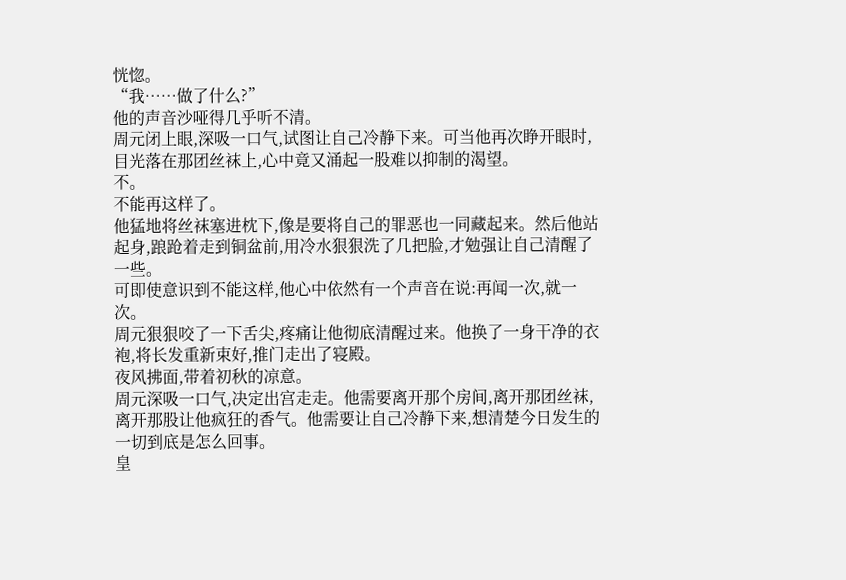恍惚。
“我……做了什么?”
他的声音沙哑得几乎听不清。
周元闭上眼,深吸一口气,试图让自己冷静下来。可当他再次睁开眼时,目光落在那团丝袜上,心中竟又涌起一股难以抑制的渴望。
不。
不能再这样了。
他猛地将丝袜塞进枕下,像是要将自己的罪恶也一同藏起来。然后他站起身,踉跄着走到铜盆前,用冷水狠狠洗了几把脸,才勉强让自己清醒了一些。
可即使意识到不能这样,他心中依然有一个声音在说:再闻一次,就一次。
周元狠狠咬了一下舌尖,疼痛让他彻底清醒过来。他换了一身干净的衣袍,将长发重新束好,推门走出了寝殿。
夜风拂面,带着初秋的凉意。
周元深吸一口气,决定出宫走走。他需要离开那个房间,离开那团丝袜,离开那股让他疯狂的香气。他需要让自己冷静下来,想清楚今日发生的一切到底是怎么回事。
皇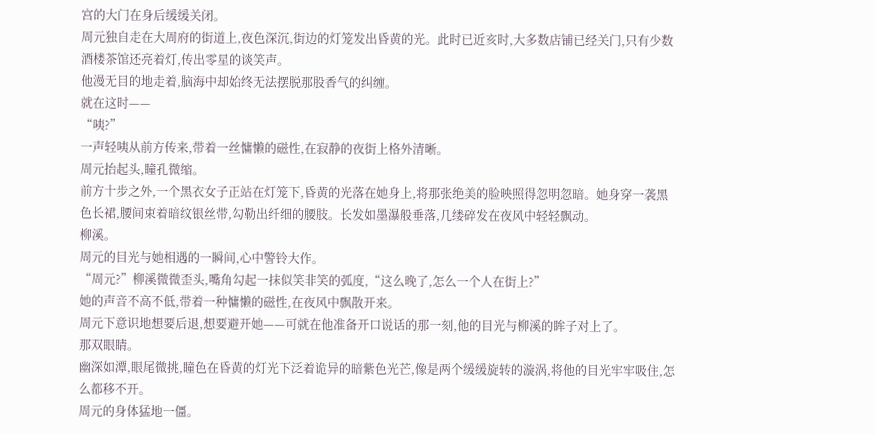宫的大门在身后缓缓关闭。
周元独自走在大周府的街道上,夜色深沉,街边的灯笼发出昏黄的光。此时已近亥时,大多数店铺已经关门,只有少数酒楼茶馆还亮着灯,传出零星的谈笑声。
他漫无目的地走着,脑海中却始终无法摆脱那股香气的纠缠。
就在这时——
“咦?”
一声轻咦从前方传来,带着一丝慵懒的磁性,在寂静的夜街上格外清晰。
周元抬起头,瞳孔微缩。
前方十步之外,一个黑衣女子正站在灯笼下,昏黄的光落在她身上,将那张绝美的脸映照得忽明忽暗。她身穿一袭黑色长裙,腰间束着暗纹银丝带,勾勒出纤细的腰肢。长发如墨瀑般垂落,几缕碎发在夜风中轻轻飘动。
柳溪。
周元的目光与她相遇的一瞬间,心中警铃大作。
“周元?”柳溪微微歪头,嘴角勾起一抹似笑非笑的弧度,“这么晚了,怎么一个人在街上?”
她的声音不高不低,带着一种慵懒的磁性,在夜风中飘散开来。
周元下意识地想要后退,想要避开她——可就在他准备开口说话的那一刻,他的目光与柳溪的眸子对上了。
那双眼睛。
幽深如潭,眼尾微挑,瞳色在昏黄的灯光下泛着诡异的暗紫色光芒,像是两个缓缓旋转的漩涡,将他的目光牢牢吸住,怎么都移不开。
周元的身体猛地一僵。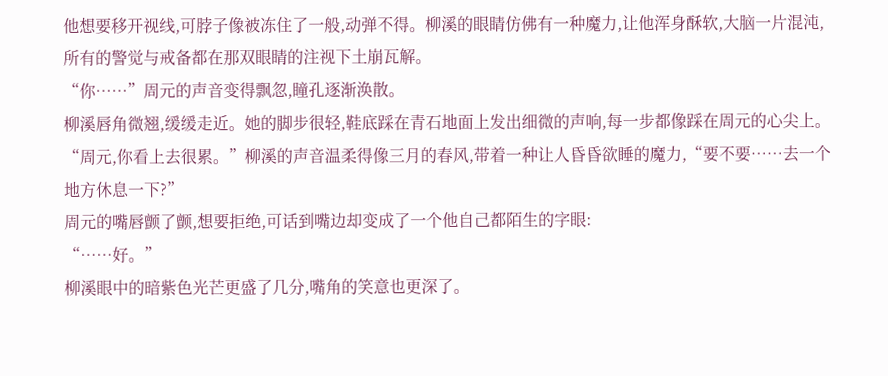他想要移开视线,可脖子像被冻住了一般,动弹不得。柳溪的眼睛仿佛有一种魔力,让他浑身酥软,大脑一片混沌,所有的警觉与戒备都在那双眼睛的注视下土崩瓦解。
“你……”周元的声音变得飘忽,瞳孔逐渐涣散。
柳溪唇角微翘,缓缓走近。她的脚步很轻,鞋底踩在青石地面上发出细微的声响,每一步都像踩在周元的心尖上。
“周元,你看上去很累。”柳溪的声音温柔得像三月的春风,带着一种让人昏昏欲睡的魔力,“要不要……去一个地方休息一下?”
周元的嘴唇颤了颤,想要拒绝,可话到嘴边却变成了一个他自己都陌生的字眼:
“……好。”
柳溪眼中的暗紫色光芒更盛了几分,嘴角的笑意也更深了。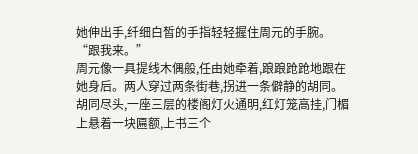她伸出手,纤细白皙的手指轻轻握住周元的手腕。
“跟我来。”
周元像一具提线木偶般,任由她牵着,踉踉跄跄地跟在她身后。两人穿过两条街巷,拐进一条僻静的胡同。胡同尽头,一座三层的楼阁灯火通明,红灯笼高挂,门楣上悬着一块匾额,上书三个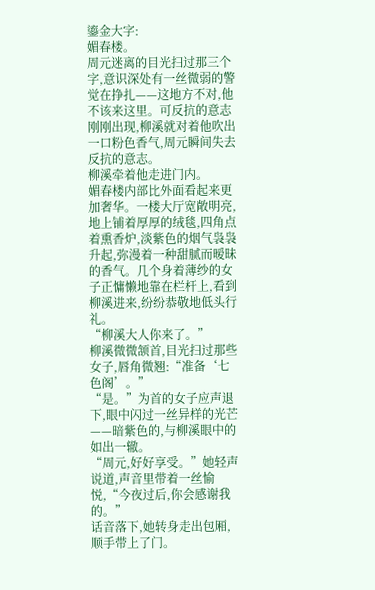鎏金大字:
媚春楼。
周元迷离的目光扫过那三个字,意识深处有一丝微弱的警觉在挣扎——这地方不对,他不该来这里。可反抗的意志刚刚出现,柳溪就对着他吹出一口粉色香气,周元瞬间失去反抗的意志。
柳溪牵着他走进门内。
媚春楼内部比外面看起来更加奢华。一楼大厅宽敞明亮,地上铺着厚厚的绒毯,四角点着熏香炉,淡紫色的烟气袅袅升起,弥漫着一种甜腻而暧昧的香气。几个身着薄纱的女子正慵懒地靠在栏杆上,看到柳溪进来,纷纷恭敬地低头行礼。
“柳溪大人你来了。”
柳溪微微颔首,目光扫过那些女子,唇角微翘:“准备‘七色阁’。”
“是。”为首的女子应声退下,眼中闪过一丝异样的光芒——暗紫色的,与柳溪眼中的如出一辙。
“周元,好好享受。”她轻声说道,声音里带着一丝愉悦,“今夜过后,你会感谢我的。”
话音落下,她转身走出包厢,顺手带上了门。